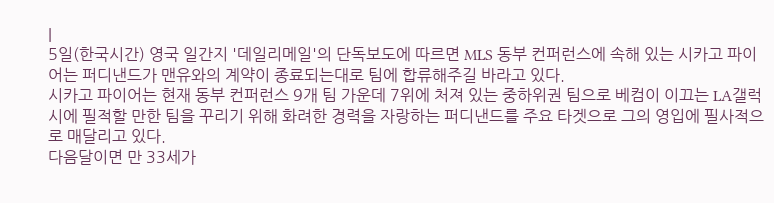|
5일(한국시간) 영국 일간지 '데일리메일'의 단독보도에 따르면 MLS 동부 컨퍼런스에 속해 있는 시카고 파이어는 퍼디낸드가 맨유와의 계약이 종료되는대로 팀에 합류해주길 바라고 있다.
시카고 파이어는 현재 동부 컨퍼런스 9개 팀 가운데 7위에 처져 있는 중하위권 팀으로 베컴이 이끄는 LA갤럭시에 필적할 만한 팀을 꾸리기 위해 화려한 경력을 자랑하는 퍼디낸드를 주요 타겟으로 그의 영입에 필사적으로 매달리고 있다.
다음달이면 만 33세가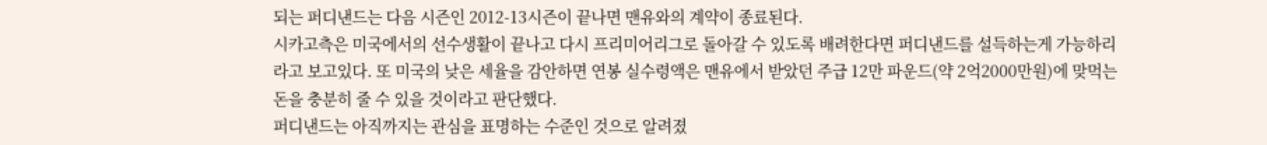되는 퍼디낸드는 다음 시즌인 2012-13시즌이 끝나면 맨유와의 계약이 종료된다.
시카고측은 미국에서의 선수생활이 끝나고 다시 프리미어리그로 돌아갈 수 있도록 배려한다면 퍼디낸드를 설득하는게 가능하리라고 보고있다. 또 미국의 낮은 세율을 감안하면 연봉 실수령액은 맨유에서 받았던 주급 12만 파운드(약 2억2000만원)에 맞먹는 돈을 충분히 줄 수 있을 것이라고 판단했다.
퍼디낸드는 아직까지는 관심을 표명하는 수준인 것으로 알려졌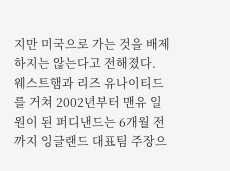지만 미국으로 가는 것을 배제하지는 않는다고 전해졌다.
웨스트햄과 리즈 유나이티드를 거쳐 2002년부터 맨유 일원이 된 퍼디낸드는 6개월 전까지 잉글랜드 대표팀 주장으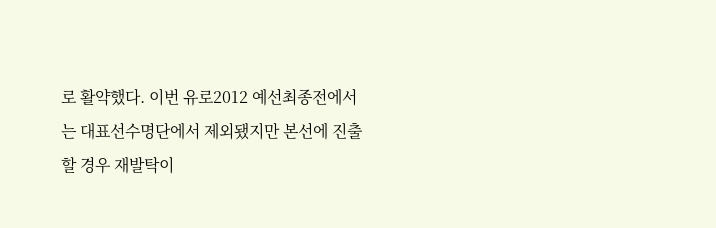로 활약했다. 이번 유로2012 예선최종전에서는 대표선수명단에서 제외됐지만 본선에 진출할 경우 재발탁이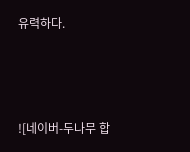유력하다.




![네이버-두나무 합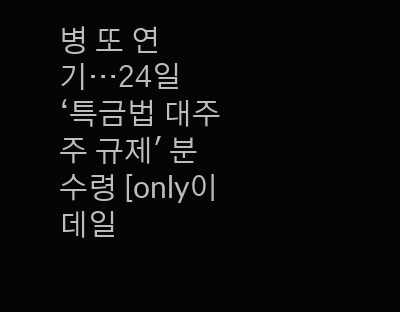병 또 연기…24일 ‘특금법 대주주 규제' 분수령 [only이데일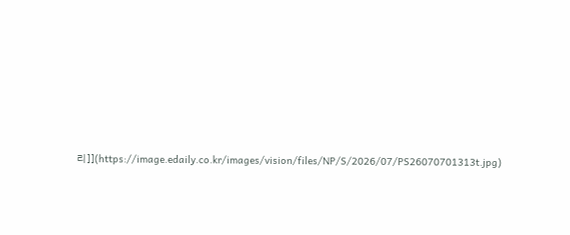리]](https://image.edaily.co.kr/images/vision/files/NP/S/2026/07/PS26070701313t.jpg)